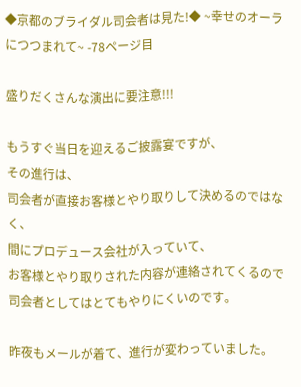◆京都のブライダル司会者は見た!◆ ~幸せのオーラにつつまれて~ -78ページ目

盛りだくさんな演出に要注意!!!

もうすぐ当日を迎えるご披露宴ですが、
その進行は、
司会者が直接お客様とやり取りして決めるのではなく、
間にプロデュース会社が入っていて、
お客様とやり取りされた内容が連絡されてくるので
司会者としてはとてもやりにくいのです。

昨夜もメールが着て、進行が変わっていました。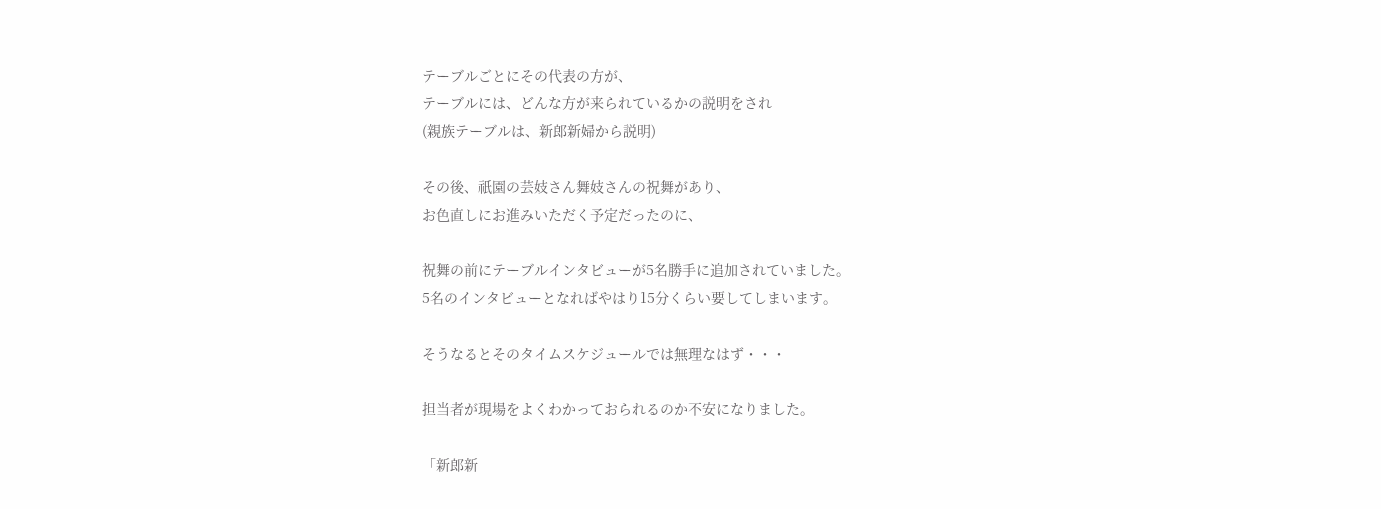テーブルごとにその代表の方が、
テーブルには、どんな方が来られているかの説明をされ
(親族テーブルは、新郎新婦から説明)

その後、祇園の芸妓さん舞妓さんの祝舞があり、
お色直しにお進みいただく予定だったのに、

祝舞の前にテーブルインタビューが5名勝手に追加されていました。
5名のインタビューとなればやはり15分くらい要してしまいます。

そうなるとそのタイムスケジュールでは無理なはず・・・

担当者が現場をよくわかっておられるのか不安になりました。

「新郎新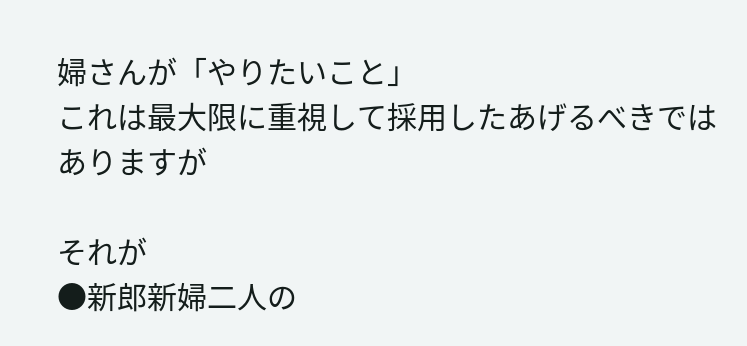婦さんが「やりたいこと」
これは最大限に重視して採用したあげるべきではありますが

それが
●新郎新婦二人の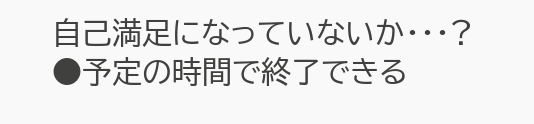自己満足になっていないか・・・?
●予定の時間で終了できる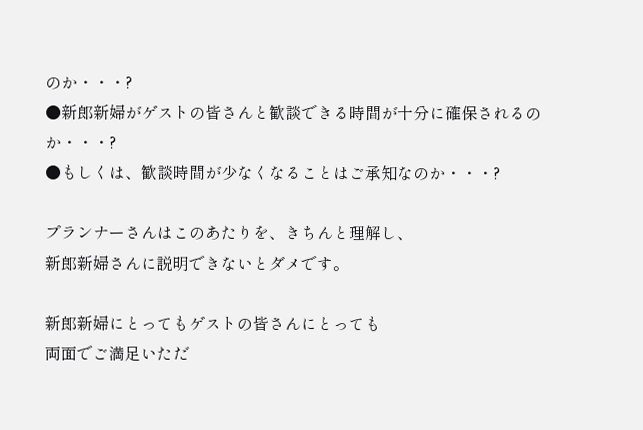のか・・・?
●新郎新婦がゲストの皆さんと歓談できる時間が十分に確保されるのか・・・?
●もしくは、歓談時間が少なくなることはご承知なのか・・・?

プランナーさんはこのあたりを、きちんと理解し、
新郎新婦さんに説明できないとダメです。

新郎新婦にとってもゲストの皆さんにとっても
両面でご満足いただ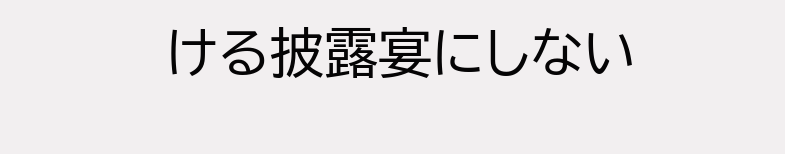ける披露宴にしない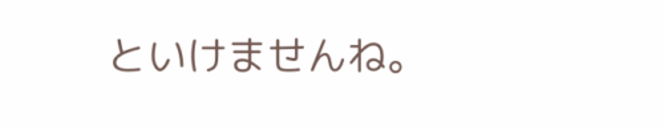といけませんね。